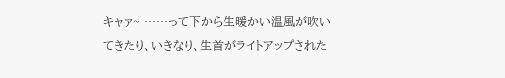キャァ~ ……って下から生暖かい温風が吹いてきたり、いきなり、生首がライトアップされた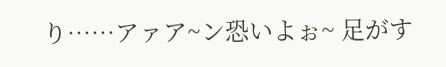り……アァア~ン恐いよぉ~ 足がす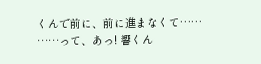くんで前に、前に進まなくて…… ……って、あっ! 響くん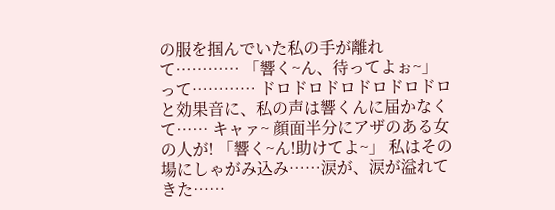の服を掴んでいた私の手が離れて………… 「響く~ん、待ってよぉ~」 って………… ドロドロドロドロドロドロと効果音に、私の声は響くんに届かなくて…… キャァ~ 顔面半分にアザのある女の人が! 「響く~ん!助けてよ~」 私はその場にしゃがみ込み……涙が、涙が溢れてきた……